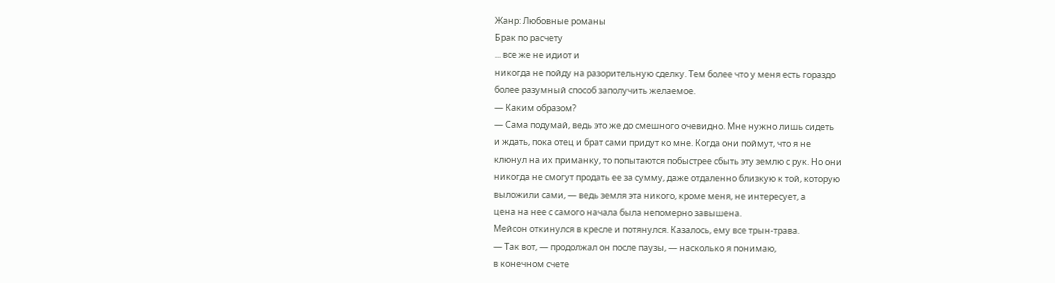Жанр: Любовные романы
Брак по расчету
... все же не идиот и
никогда не пойду на разорительную сделку. Тем более что у меня есть гораздо
более разумный способ заполучить желаемое.
— Каким образом?
— Сама подумай, ведь это же до смешного очевидно. Мне нужно лишь сидеть
и ждать, пока отец и брат сами придут ко мне. Когда они поймут, что я не
клюнул на их приманку, то попытаются побыстрее сбыть эту землю с рук. Но они
никогда не смогут продать ее за сумму, даже отдаленно близкую к той, которую
выложили сами, — ведь земля эта никого, кроме меня, не интересует, а
цена на нее с самого начала была непомерно завышена.
Мейсон откинулся в кресле и потянулся. Казалось, ему все трын-трава.
— Так вот, — продолжал он после паузы, — насколько я понимаю,
в конечном счете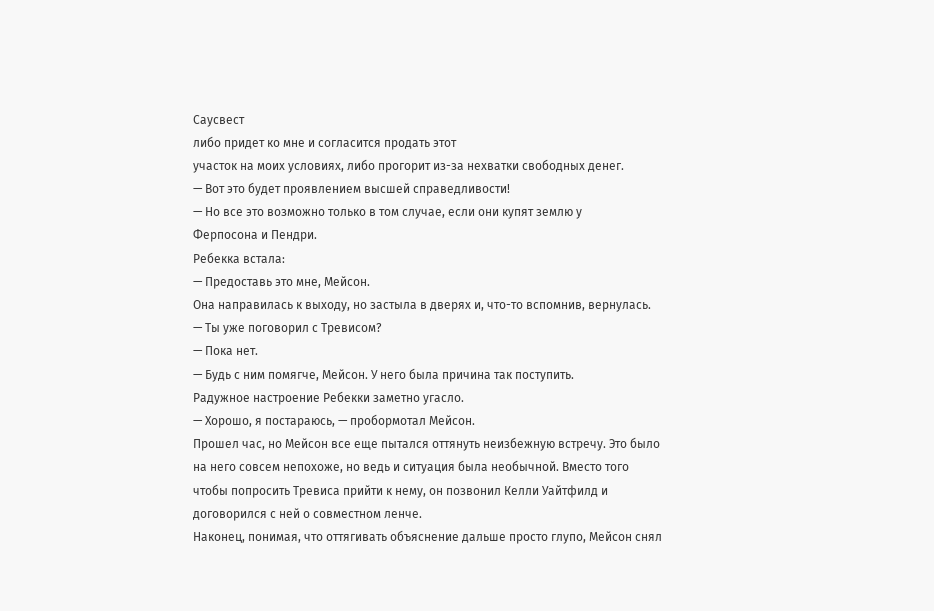Саусвест
либо придет ко мне и согласится продать этот
участок на моих условиях, либо прогорит из-за нехватки свободных денег.
— Вот это будет проявлением высшей справедливости!
— Но все это возможно только в том случае, если они купят землю у
Ферпосона и Пендри.
Ребекка встала:
— Предоставь это мне, Мейсон.
Она направилась к выходу, но застыла в дверях и, что-то вспомнив, вернулась.
— Ты уже поговорил с Тревисом?
— Пока нет.
— Будь с ним помягче, Мейсон. У него была причина так поступить.
Радужное настроение Ребекки заметно угасло.
— Хорошо, я постараюсь, — пробормотал Мейсон.
Прошел час, но Мейсон все еще пытался оттянуть неизбежную встречу. Это было
на него совсем непохоже, но ведь и ситуация была необычной. Вместо того
чтобы попросить Тревиса прийти к нему, он позвонил Келли Уайтфилд и
договорился с ней о совместном ленче.
Наконец, понимая, что оттягивать объяснение дальше просто глупо, Мейсон снял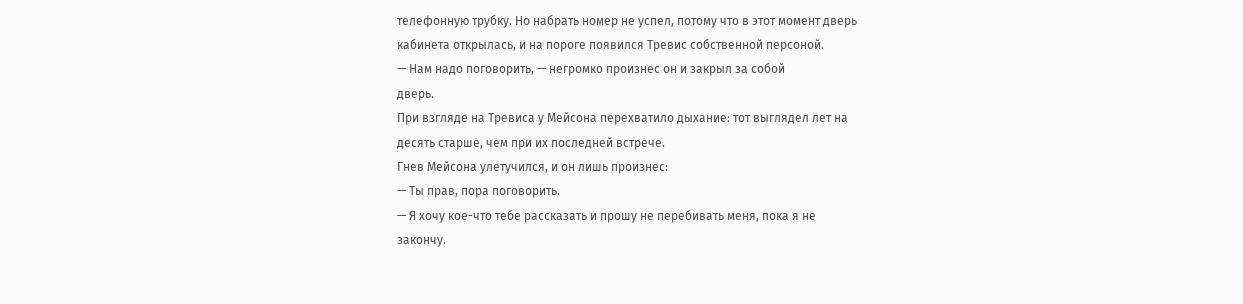телефонную трубку. Но набрать номер не успел, потому что в этот момент дверь
кабинета открылась, и на пороге появился Тревис собственной персоной.
— Нам надо поговорить, — негромко произнес он и закрыл за собой
дверь.
При взгляде на Тревиса у Мейсона перехватило дыхание: тот выглядел лет на
десять старше, чем при их последней встрече.
Гнев Мейсона улетучился, и он лишь произнес:
— Ты прав, пора поговорить.
— Я хочу кое-что тебе рассказать и прошу не перебивать меня, пока я не
закончу.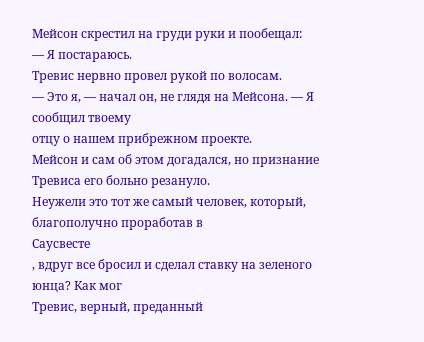Мейсон скрестил на груди руки и пообещал:
— Я постараюсь.
Тревис нервно провел рукой по волосам.
— Это я, — начал он, не глядя на Мейсона. — Я сообщил твоему
отцу о нашем прибрежном проекте.
Мейсон и сам об этом догадался, но признание Тревиса его больно резануло.
Неужели это тот же самый человек, который, благополучно проработав в
Саусвесте
, вдруг все бросил и сделал ставку на зеленого юнца? Как мог
Тревис, верный, преданный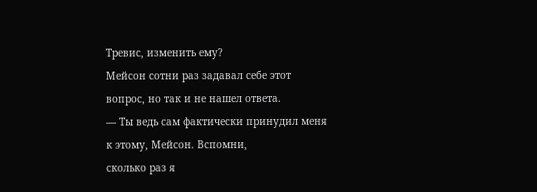Тревис, изменить ему?
Мейсон сотни раз задавал себе этот вопрос, но так и не нашел ответа.
— Ты ведь сам фактически принудил меня к этому, Мейсон. Вспомни,
сколько раз я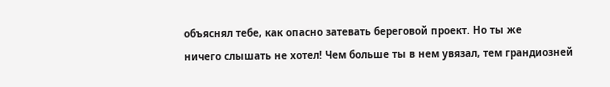объяснял тебе, как опасно затевать береговой проект. Но ты же
ничего слышать не хотел! Чем больше ты в нем увязал, тем грандиозней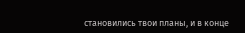становились твои планы, и в конце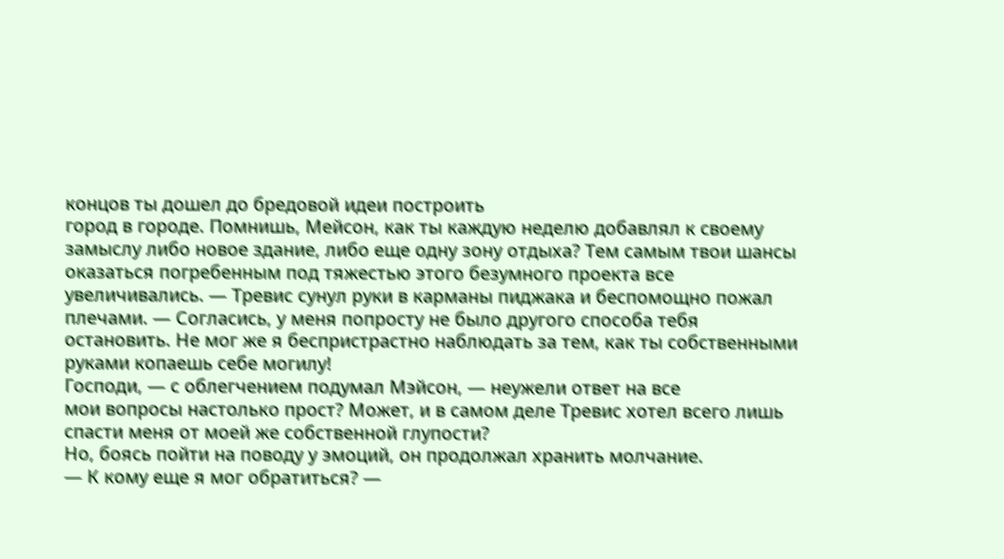концов ты дошел до бредовой идеи построить
город в городе. Помнишь, Мейсон, как ты каждую неделю добавлял к своему
замыслу либо новое здание, либо еще одну зону отдыха? Тем самым твои шансы
оказаться погребенным под тяжестью этого безумного проекта все
увеличивались. — Тревис сунул руки в карманы пиджака и беспомощно пожал
плечами. — Согласись, у меня попросту не было другого способа тебя
остановить. Не мог же я беспристрастно наблюдать за тем, как ты собственными
руками копаешь себе могилу!
Господи, — с облегчением подумал Мэйсон, — неужели ответ на все
мои вопросы настолько прост? Может, и в самом деле Тревис хотел всего лишь
спасти меня от моей же собственной глупости?
Но, боясь пойти на поводу у эмоций, он продолжал хранить молчание.
— К кому еще я мог обратиться? —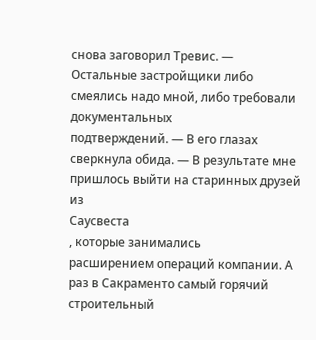снова заговорил Тревис. —
Остальные застройщики либо смеялись надо мной, либо требовали документальных
подтверждений. — В его глазах сверкнула обида. — В результате мне
пришлось выйти на старинных друзей из
Саусвеста
, которые занимались
расширением операций компании. А раз в Сакраменто самый горячий строительный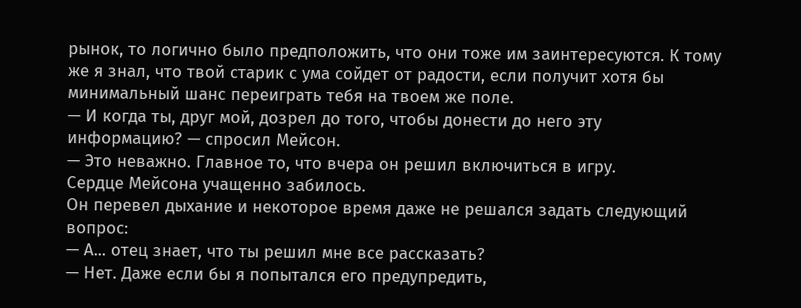рынок, то логично было предположить, что они тоже им заинтересуются. К тому
же я знал, что твой старик с ума сойдет от радости, если получит хотя бы
минимальный шанс переиграть тебя на твоем же поле.
— И когда ты, друг мой, дозрел до того, чтобы донести до него эту
информацию? — спросил Мейсон.
— Это неважно. Главное то, что вчера он решил включиться в игру.
Сердце Мейсона учащенно забилось.
Он перевел дыхание и некоторое время даже не решался задать следующий
вопрос:
— А... отец знает, что ты решил мне все рассказать?
— Нет. Даже если бы я попытался его предупредить,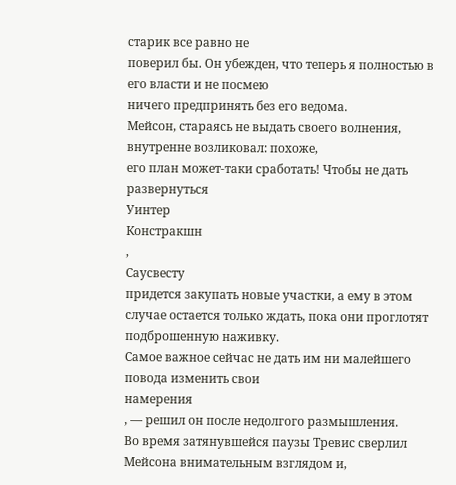старик все равно не
поверил бы. Он убежден, что теперь я полностью в его власти и не посмею
ничего предпринять без его ведома.
Мейсон, стараясь не выдать своего волнения, внутренне возликовал: похоже,
его план может-таки сработать! Чтобы не дать развернуться
Уинтер
Констракшн
,
Саусвесту
придется закупать новые участки, а ему в этом
случае остается только ждать, пока они проглотят подброшенную наживку.
Самое важное сейчас не дать им ни малейшего повода изменить свои
намерения
, — решил он после недолгого размышления.
Во время затянувшейся паузы Тревис сверлил Мейсона внимательным взглядом и,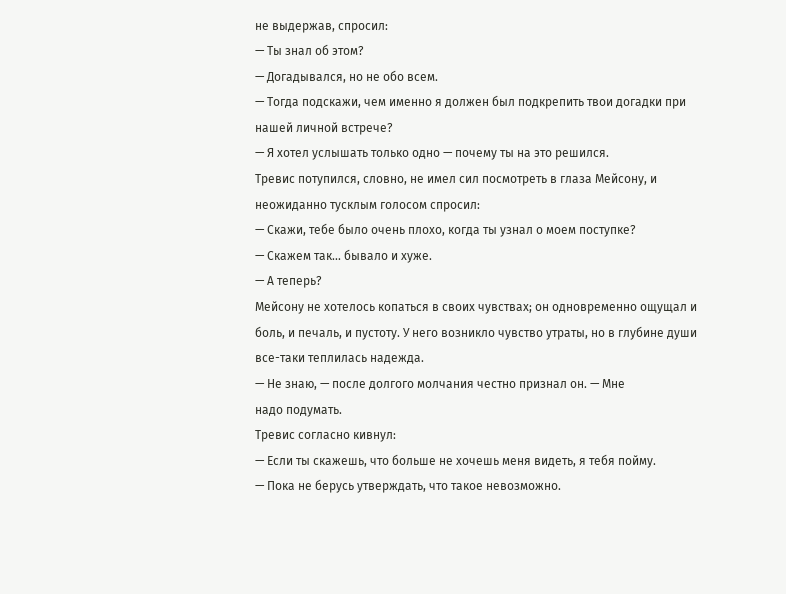не выдержав, спросил:
— Ты знал об этом?
— Догадывался, но не обо всем.
— Тогда подскажи, чем именно я должен был подкрепить твои догадки при
нашей личной встрече?
— Я хотел услышать только одно — почему ты на это решился.
Тревис потупился, словно, не имел сил посмотреть в глаза Мейсону, и
неожиданно тусклым голосом спросил:
— Скажи, тебе было очень плохо, когда ты узнал о моем поступке?
— Скажем так... бывало и хуже.
— А теперь?
Мейсону не хотелось копаться в своих чувствах; он одновременно ощущал и
боль, и печаль, и пустоту. У него возникло чувство утраты, но в глубине души
все-таки теплилась надежда.
— Не знаю, — после долгого молчания честно признал он. — Мне
надо подумать.
Тревис согласно кивнул:
— Если ты скажешь, что больше не хочешь меня видеть, я тебя пойму.
— Пока не берусь утверждать, что такое невозможно.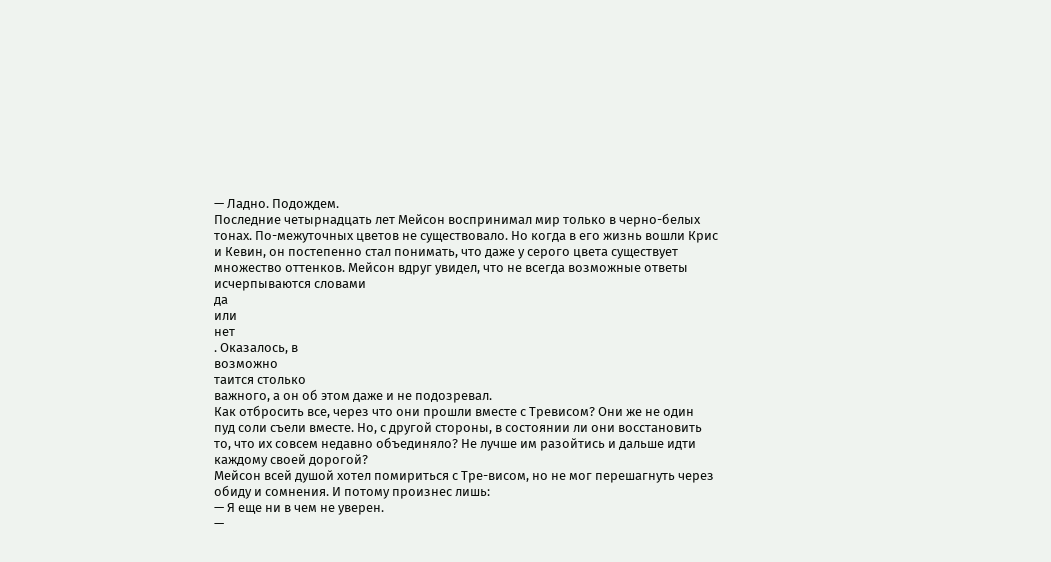— Ладно. Подождем.
Последние четырнадцать лет Мейсон воспринимал мир только в черно-белых
тонах. По-межуточных цветов не существовало. Но когда в его жизнь вошли Крис
и Кевин, он постепенно стал понимать, что даже у серого цвета существует
множество оттенков. Мейсон вдруг увидел, что не всегда возможные ответы
исчерпываются словами
да
или
нет
. Оказалось, в
возможно
таится столько
важного, а он об этом даже и не подозревал.
Как отбросить все, через что они прошли вместе с Тревисом? Они же не один
пуд соли съели вместе. Но, с другой стороны, в состоянии ли они восстановить
то, что их совсем недавно объединяло? Не лучше им разойтись и дальше идти
каждому своей дорогой?
Мейсон всей душой хотел помириться с Тре-висом, но не мог перешагнуть через
обиду и сомнения. И потому произнес лишь:
— Я еще ни в чем не уверен.
—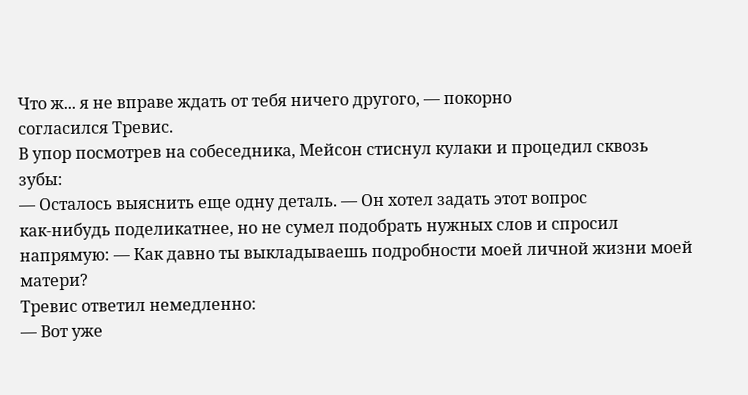Что ж... я не вправе ждать от тебя ничего другого, — покорно
согласился Тревис.
В упор посмотрев на собеседника, Мейсон стиснул кулаки и процедил сквозь
зубы:
— Осталось выяснить еще одну деталь. — Он хотел задать этот вопрос
как-нибудь поделикатнее, но не сумел подобрать нужных слов и спросил
напрямую: — Как давно ты выкладываешь подробности моей личной жизни моей
матери?
Тревис ответил немедленно:
— Вот уже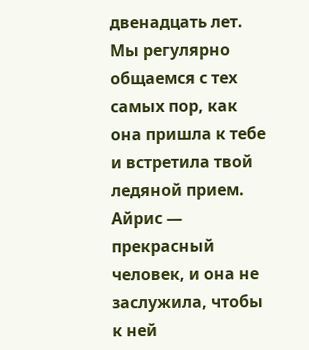двенадцать лет. Мы регулярно общаемся с тех самых пор, как
она пришла к тебе и встретила твой ледяной прием. Айрис — прекрасный
человек, и она не заслужила, чтобы к ней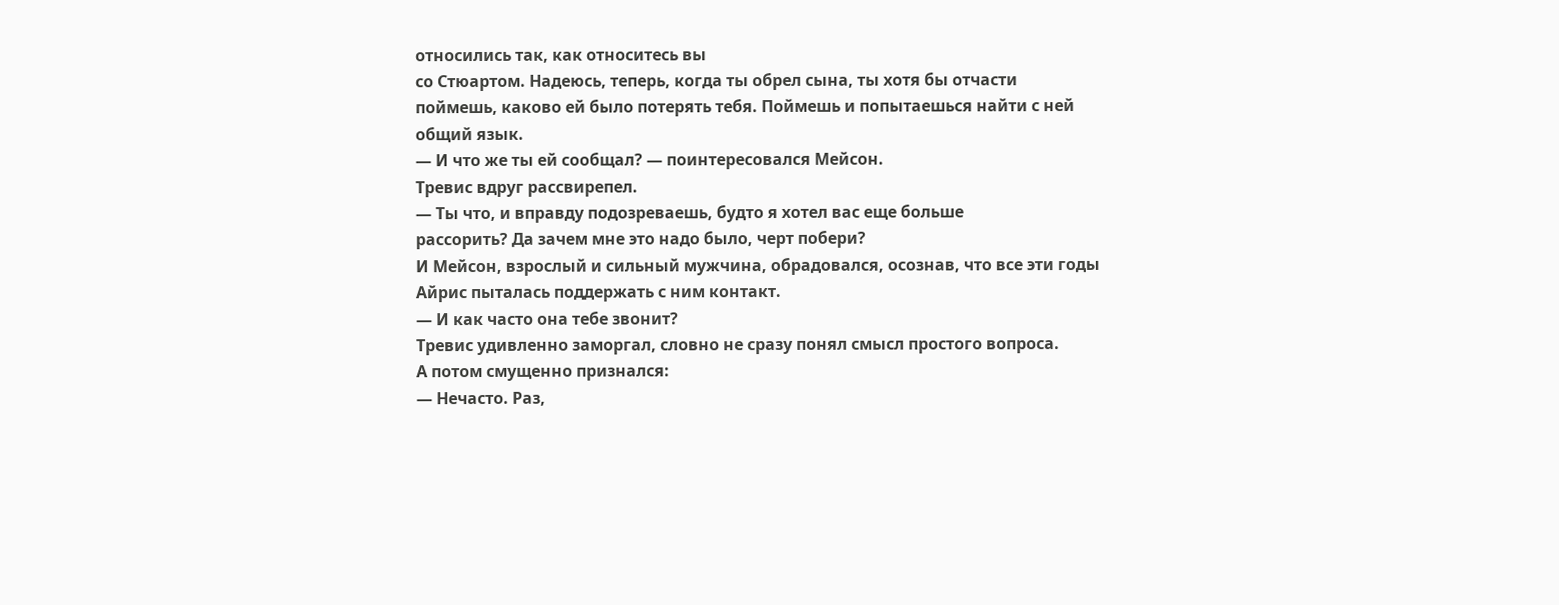относились так, как относитесь вы
со Стюартом. Надеюсь, теперь, когда ты обрел сына, ты хотя бы отчасти
поймешь, каково ей было потерять тебя. Поймешь и попытаешься найти с ней
общий язык.
— И что же ты ей сообщал? — поинтересовался Мейсон.
Тревис вдруг рассвирепел.
— Ты что, и вправду подозреваешь, будто я хотел вас еще больше
рассорить? Да зачем мне это надо было, черт побери?
И Мейсон, взрослый и сильный мужчина, обрадовался, осознав, что все эти годы
Айрис пыталась поддержать с ним контакт.
— И как часто она тебе звонит?
Тревис удивленно заморгал, словно не сразу понял смысл простого вопроса.
А потом смущенно признался:
— Нечасто. Раз,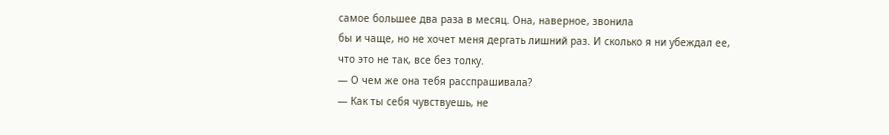самое большее два раза в месяц. Она, наверное, звонила
бы и чаще, но не хочет меня дергать лишний раз. И сколько я ни убеждал ее,
что это не так, все без толку.
— О чем же она тебя расспрашивала?
— Как ты себя чувствуешь, не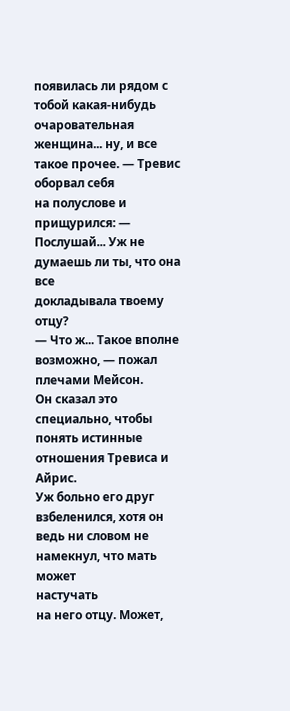появилась ли рядом с тобой какая-нибудь
очаровательная женщина... ну, и все такое прочее. — Тревис оборвал себя
на полуслове и прищурился: — Послушай... Уж не думаешь ли ты, что она все
докладывала твоему отцу?
— Что ж... Такое вполне возможно, — пожал плечами Мейсон.
Он сказал это специально, чтобы понять истинные отношения Тревиса и Айрис.
Уж больно его друг взбеленился, хотя он ведь ни словом не намекнул, что мать
может
настучать
на него отцу. Может,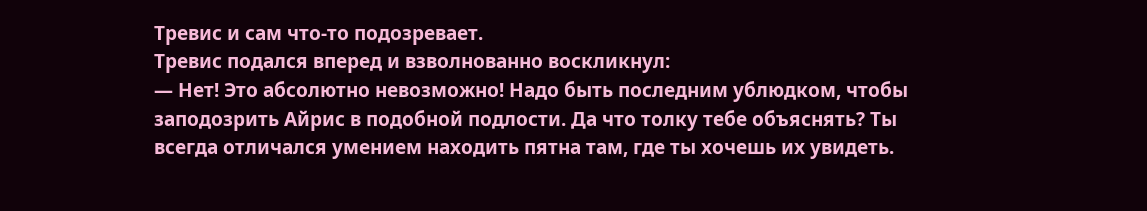Тревис и сам что-то подозревает.
Тревис подался вперед и взволнованно воскликнул:
— Нет! Это абсолютно невозможно! Надо быть последним ублюдком, чтобы
заподозрить Айрис в подобной подлости. Да что толку тебе объяснять? Ты
всегда отличался умением находить пятна там, где ты хочешь их увидеть.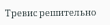Тревис решительно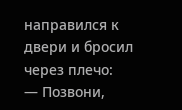направился к двери и бросил через плечо:
— Позвони,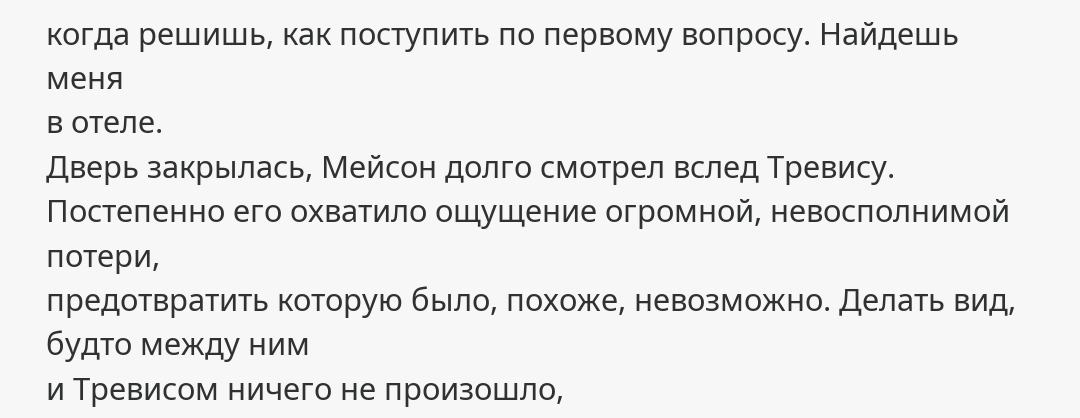когда решишь, как поступить по первому вопросу. Найдешь меня
в отеле.
Дверь закрылась, Мейсон долго смотрел вслед Тревису.
Постепенно его охватило ощущение огромной, невосполнимой потери,
предотвратить которую было, похоже, невозможно. Делать вид, будто между ним
и Тревисом ничего не произошло,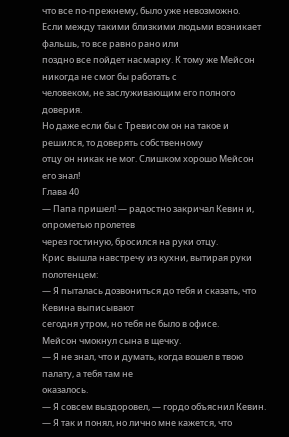что все по-прежнему, было уже невозможно.
Если между такими близкими людьми возникает фальшь, то все равно рано или
поздно все пойдет насмарку. К тому же Мейсон никогда не смог бы работать с
человеком, не заслуживающим его полного доверия.
Но даже если бы с Тревисом он на такое и решился, то доверять собственному
отцу он никак не мог. Слишком хорошо Мейсон его знал!
Глава 40
— Папа пришел! — радостно закричал Кевин и, опрометью пролетев
через гостиную, бросился на руки отцу.
Крис вышла навстречу из кухни, вытирая руки полотенцем:
— Я пыталась дозвониться до тебя и сказать, что Кевина выписывают
сегодня утром, но тебя не было в офисе.
Мейсон чмокнул сына в щечку.
— Я не знал, что и думать, когда вошел в твою палату, а тебя там не
оказалось.
— Я совсем выздоровел, — гордо объяснил Кевин.
— Я так и понял, но лично мне кажется, что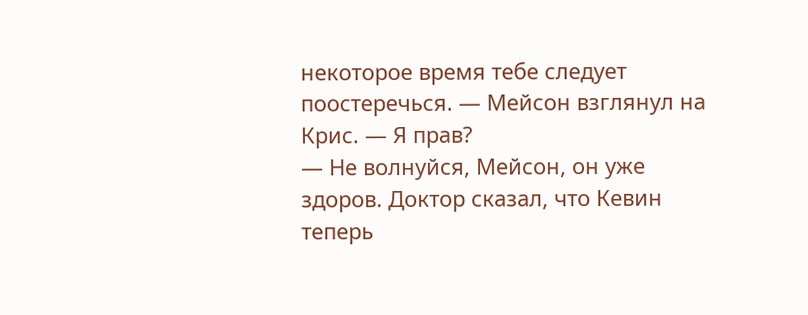некоторое время тебе следует
поостеречься. — Мейсон взглянул на Крис. — Я прав?
— Не волнуйся, Мейсон, он уже здоров. Доктор сказал, что Кевин теперь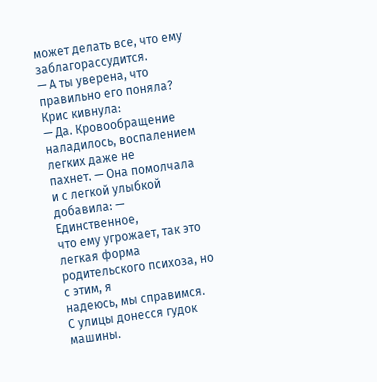может делать все, что ему заблагорассудится.
— А ты уверена, что правильно его поняла?
Крис кивнула:
— Да. Кровообращение наладилось, воспалением легких даже не
пахнет. — Она помолчала и с легкой улыбкой добавила: — Единственное,
что ему угрожает, так это легкая форма родительского психоза, но с этим, я
надеюсь, мы справимся.
С улицы донесся гудок машины.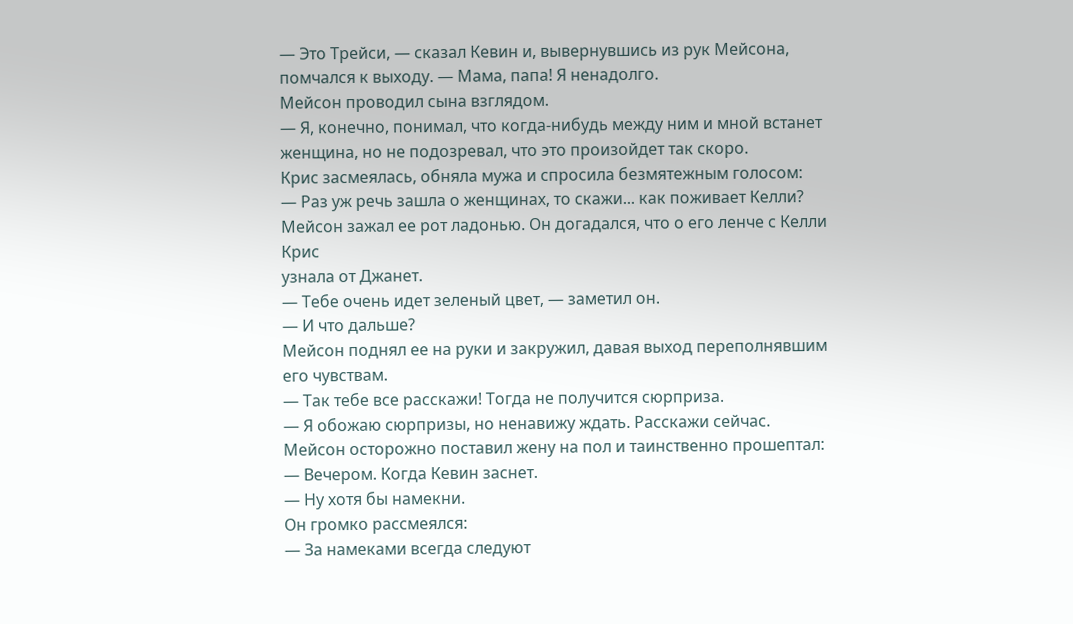— Это Трейси, — сказал Кевин и, вывернувшись из рук Мейсона,
помчался к выходу. — Мама, папа! Я ненадолго.
Мейсон проводил сына взглядом.
— Я, конечно, понимал, что когда-нибудь между ним и мной встанет
женщина, но не подозревал, что это произойдет так скоро.
Крис засмеялась, обняла мужа и спросила безмятежным голосом:
— Раз уж речь зашла о женщинах, то скажи... как поживает Келли?
Мейсон зажал ее рот ладонью. Он догадался, что о его ленче с Келли Крис
узнала от Джанет.
— Тебе очень идет зеленый цвет, — заметил он.
— И что дальше?
Мейсон поднял ее на руки и закружил, давая выход переполнявшим его чувствам.
— Так тебе все расскажи! Тогда не получится сюрприза.
— Я обожаю сюрпризы, но ненавижу ждать. Расскажи сейчас.
Мейсон осторожно поставил жену на пол и таинственно прошептал:
— Вечером. Когда Кевин заснет.
— Ну хотя бы намекни.
Он громко рассмеялся:
— За намеками всегда следуют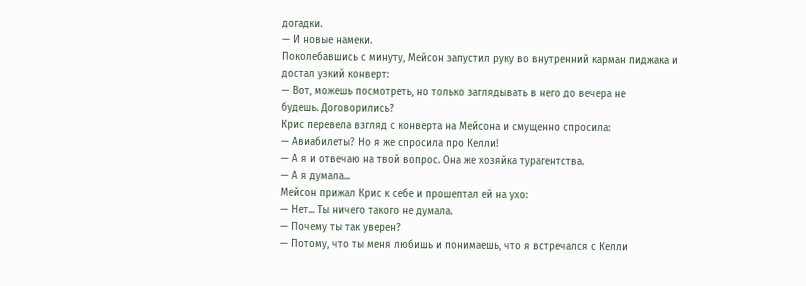догадки.
— И новые намеки.
Поколебавшись с минуту, Мейсон запустил руку во внутренний карман пиджака и
достал узкий конверт:
— Вот, можешь посмотреть, но только заглядывать в него до вечера не
будешь. Договорились?
Крис перевела взгляд с конверта на Мейсона и смущенно спросила:
— Авиабилеты? Но я же спросила про Келли!
— А я и отвечаю на твой вопрос. Она же хозяйка турагентства.
— А я думала...
Мейсон прижал Крис к себе и прошептал ей на ухо:
— Нет... Ты ничего такого не думала.
— Почему ты так уверен?
— Потому, что ты меня любишь и понимаешь, что я встречался с Келли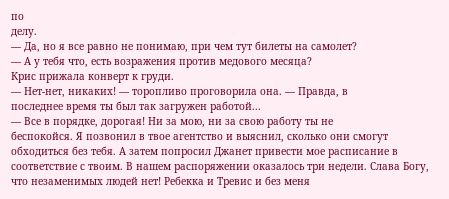по
делу.
— Да, но я все равно не понимаю, при чем тут билеты на самолет?
— А у тебя что, есть возражения против медового месяца?
Крис прижала конверт к груди.
— Нет-нет, никаких! — торопливо проговорила она. — Правда, в
последнее время ты был так загружен работой...
— Все в порядке, дорогая! Ни за мою, ни за свою работу ты не
беспокойся. Я позвонил в твое агентство и выяснил, сколько они смогут
обходиться без тебя. А затем попросил Джанет привести мое расписание в
соответствие с твоим. В нашем распоряжении оказалось три недели. Слава Богу,
что незаменимых людей нет! Ребекка и Тревис и без меня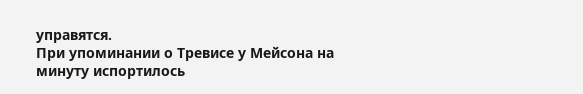управятся.
При упоминании о Тревисе у Мейсона на минуту испортилось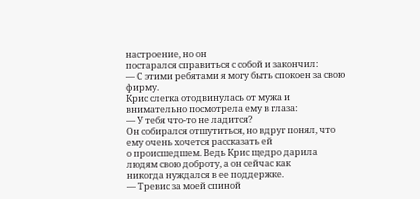настроение, но он
постарался справиться с собой и закончил:
— С этими ребятами я могу быть спокоен за свою фирму.
Крис слегка отодвинулась от мужа и внимательно посмотрела ему в глаза:
— У тебя что-то не ладится?
Он собирался отшутиться, но вдруг понял, что ему очень хочется рассказать ей
о происшедшем. Ведь Крис щедро дарила людям свою доброту, а он сейчас как
никогда нуждался в ее поддержке.
— Тревис за моей спиной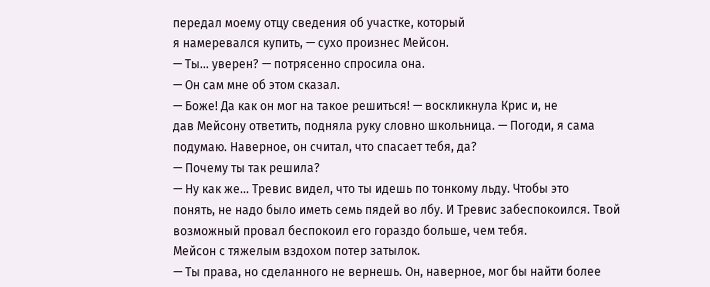передал моему отцу сведения об участке, который
я намеревался купить, — сухо произнес Мейсон.
— Ты... уверен? — потрясенно спросила она.
— Он сам мне об этом сказал.
— Боже! Да как он мог на такое решиться! — воскликнула Крис и, не
дав Мейсону ответить, подняла руку словно школьница. — Погоди, я сама
подумаю. Наверное, он считал, что спасает тебя, да?
— Почему ты так решила?
— Ну как же... Тревис видел, что ты идешь по тонкому льду. Чтобы это
понять, не надо было иметь семь пядей во лбу. И Тревис забеспокоился. Твой
возможный провал беспокоил его гораздо больше, чем тебя.
Мейсон с тяжелым вздохом потер затылок.
— Ты права, но сделанного не вернешь. Он, наверное, мог бы найти более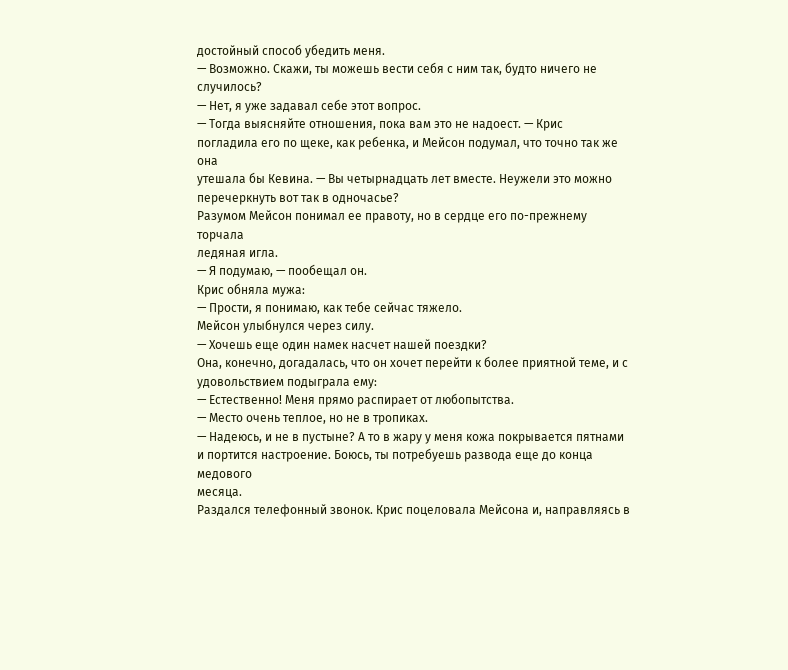достойный способ убедить меня.
— Возможно. Скажи, ты можешь вести себя с ним так, будто ничего не
случилось?
— Нет, я уже задавал себе этот вопрос.
— Тогда выясняйте отношения, пока вам это не надоест. — Крис
погладила его по щеке, как ребенка, и Мейсон подумал, что точно так же она
утешала бы Кевина. — Вы четырнадцать лет вместе. Неужели это можно
перечеркнуть вот так в одночасье?
Разумом Мейсон понимал ее правоту, но в сердце его по-прежнему торчала
ледяная игла.
— Я подумаю, — пообещал он.
Крис обняла мужа:
— Прости, я понимаю, как тебе сейчас тяжело.
Мейсон улыбнулся через силу.
— Хочешь еще один намек насчет нашей поездки?
Она, конечно, догадалась, что он хочет перейти к более приятной теме, и с
удовольствием подыграла ему:
— Естественно! Меня прямо распирает от любопытства.
— Место очень теплое, но не в тропиках.
— Надеюсь, и не в пустыне? А то в жару у меня кожа покрывается пятнами
и портится настроение. Боюсь, ты потребуешь развода еще до конца медового
месяца.
Раздался телефонный звонок. Крис поцеловала Мейсона и, направляясь в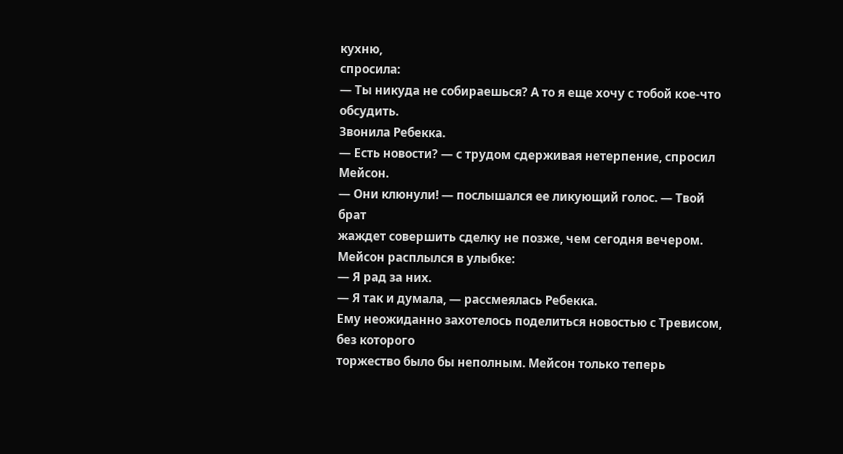кухню,
спросила:
— Ты никуда не собираешься? А то я еще хочу с тобой кое-что обсудить.
Звонила Ребекка.
— Есть новости? — с трудом сдерживая нетерпение, спросил Мейсон.
— Они клюнули! — послышался ее ликующий голос. — Твой брат
жаждет совершить сделку не позже, чем сегодня вечером.
Мейсон расплылся в улыбке:
— Я рад за них.
— Я так и думала, — рассмеялась Ребекка.
Ему неожиданно захотелось поделиться новостью с Тревисом, без которого
торжество было бы неполным. Мейсон только теперь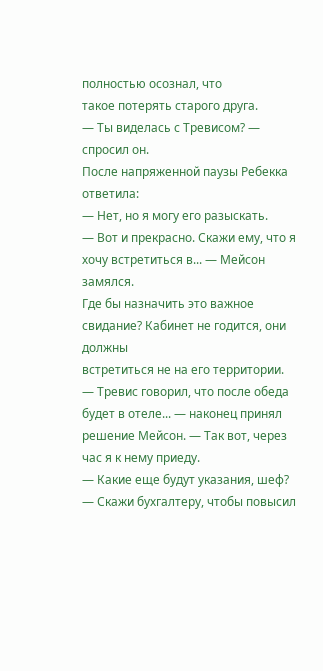полностью осознал, что
такое потерять старого друга.
— Ты виделась с Тревисом? — спросил он.
После напряженной паузы Ребекка ответила:
— Нет, но я могу его разыскать.
— Вот и прекрасно. Скажи ему, что я хочу встретиться в... — Мейсон
замялся.
Где бы назначить это важное свидание? Кабинет не годится, они должны
встретиться не на его территории.
— Тревис говорил, что после обеда будет в отеле... — наконец принял
решение Мейсон. — Так вот, через час я к нему приеду.
— Какие еще будут указания, шеф?
— Скажи бухгалтеру, чтобы повысил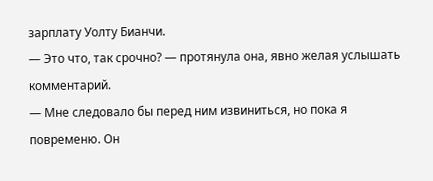зарплату Уолту Бианчи.
— Это что, так срочно? — протянула она, явно желая услышать
комментарий.
— Мне следовало бы перед ним извиниться, но пока я повременю. Он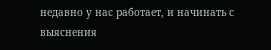недавно у нас работает, и начинать с выяснения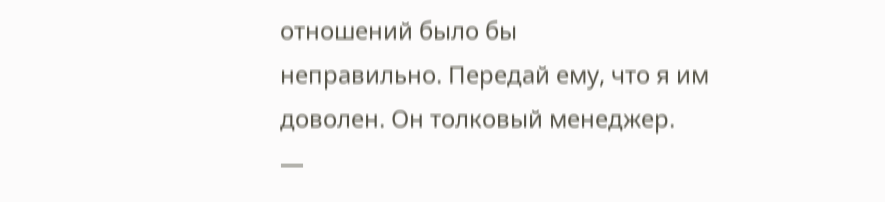отношений было бы
неправильно. Передай ему, что я им доволен. Он толковый менеджер.
—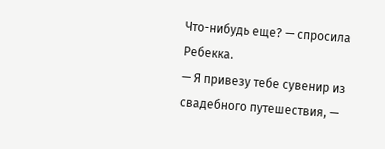Что-нибудь еще? — спросила Ребекка.
— Я привезу тебе сувенир из свадебного путешествия, —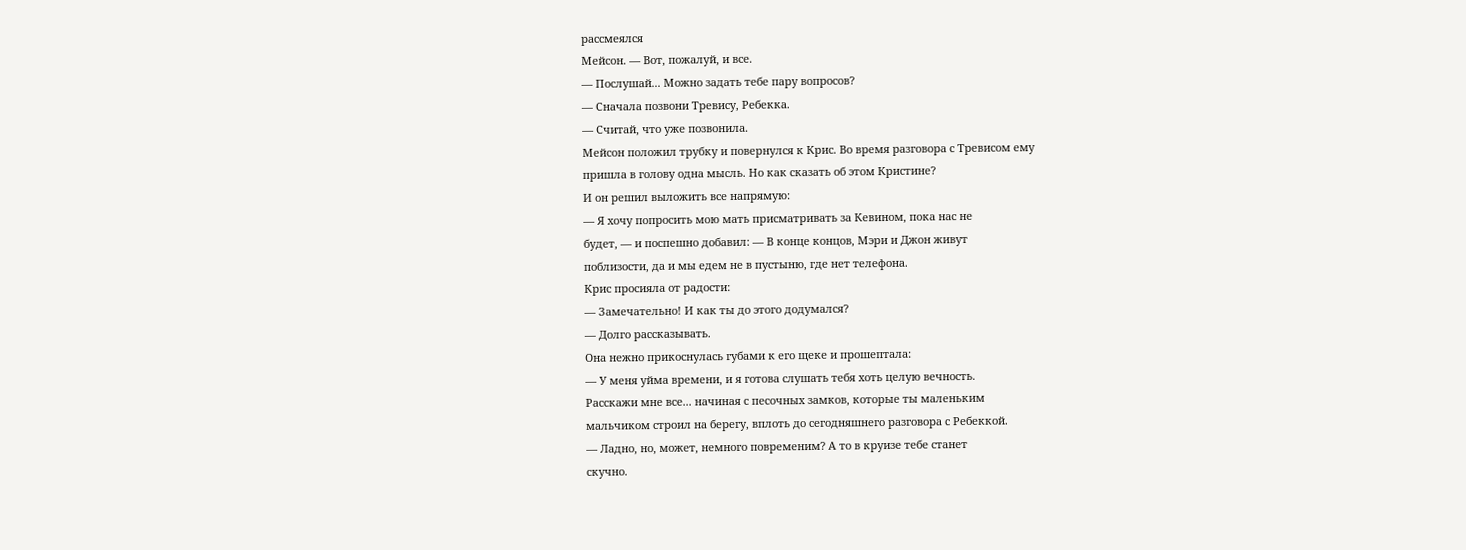рассмеялся
Мейсон. — Вот, пожалуй, и все.
— Послушай... Можно задать тебе пару вопросов?
— Сначала позвони Тревису, Ребекка.
— Считай, что уже позвонила.
Мейсон положил трубку и повернулся к Крис. Во время разговора с Тревисом ему
пришла в голову одна мысль. Но как сказать об этом Кристине?
И он решил выложить все напрямую:
— Я хочу попросить мою мать присматривать за Кевином, пока нас не
будет, — и поспешно добавил: — В конце концов, Мэри и Джон живут
поблизости, да и мы едем не в пустыню, где нет телефона.
Крис просияла от радости:
— Замечательно! И как ты до этого додумался?
— Долго рассказывать.
Она нежно прикоснулась губами к его щеке и прошептала:
— У меня уйма времени, и я готова слушать тебя хоть целую вечность.
Расскажи мне все... начиная с песочных замков, которые ты маленьким
мальчиком строил на берегу, вплоть до сегодняшнего разговора с Ребеккой.
— Ладно, но, может, немного повременим? А то в круизе тебе станет
скучно.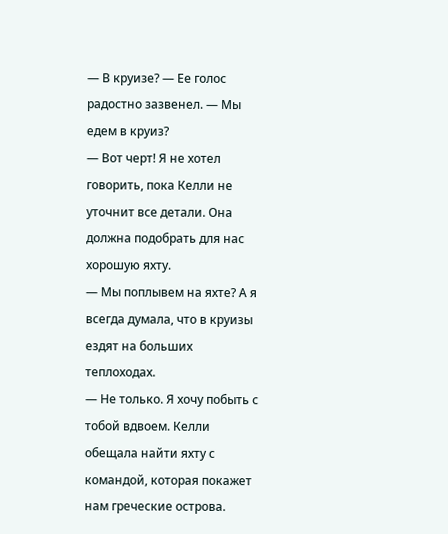— В круизе? — Ее голос радостно зазвенел. — Мы едем в круиз?
— Вот черт! Я не хотел говорить, пока Келли не уточнит все детали. Она
должна подобрать для нас хорошую яхту.
— Мы поплывем на яхте? А я всегда думала, что в круизы ездят на больших
теплоходах.
— Не только. Я хочу побыть с тобой вдвоем. Келли обещала найти яхту с
командой, которая покажет нам греческие острова.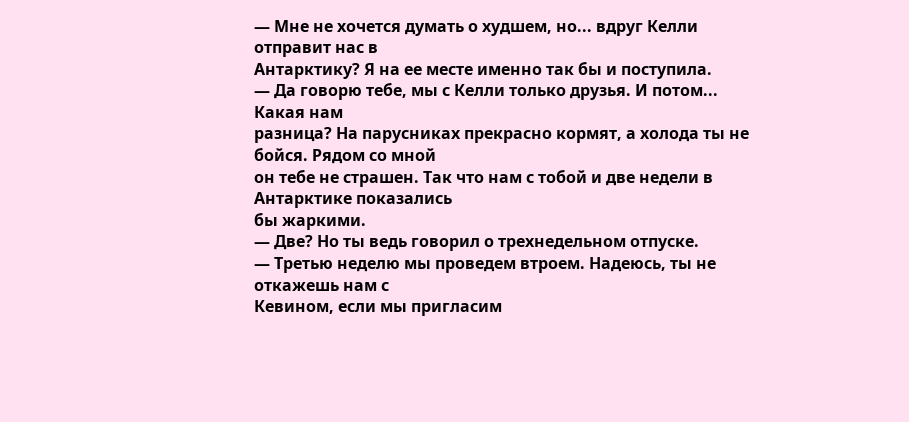— Мне не хочется думать о худшем, но... вдруг Келли отправит нас в
Антарктику? Я на ее месте именно так бы и поступила.
— Да говорю тебе, мы с Келли только друзья. И потом... Какая нам
разница? На парусниках прекрасно кормят, а холода ты не бойся. Рядом со мной
он тебе не страшен. Так что нам с тобой и две недели в Антарктике показались
бы жаркими.
— Две? Но ты ведь говорил о трехнедельном отпуске.
— Третью неделю мы проведем втроем. Надеюсь, ты не откажешь нам с
Кевином, если мы пригласим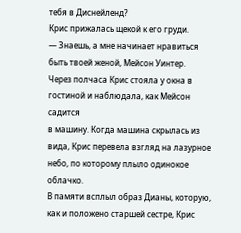тебя в Диснейленд?
Крис прижалась щекой к его груди.
— Знаешь, а мне начинает нравиться быть твоей женой, Мейсон Уинтер.
Через полчаса Крис стояла у окна в гостиной и наблюдала, как Мейсон садится
в машину. Когда машина скрылась из вида, Крис перевела взгляд на лазурное
небо, по которому плыло одинокое облачко.
В памяти всплыл образ Дианы, которую, как и положено старшей сестре, Крис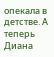опекала в детстве. А теперь Диана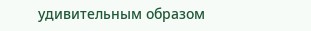удивительным образом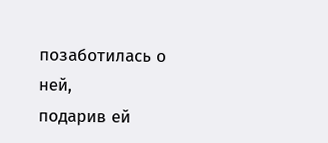позаботилась о ней,
подарив ей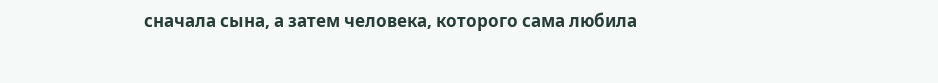сначала сына, а затем человека, которого сама любила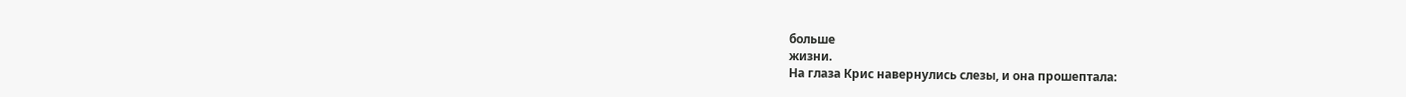больше
жизни.
На глаза Крис навернулись слезы, и она прошептала: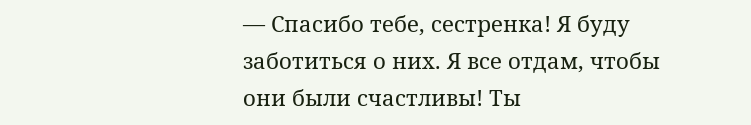— Спасибо тебе, сестренка! Я буду заботиться о них. Я все отдам, чтобы
они были счастливы! Ты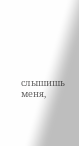слышишь меня,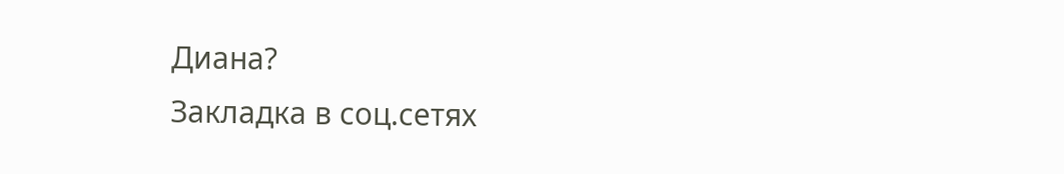Диана?
Закладка в соц.сетях